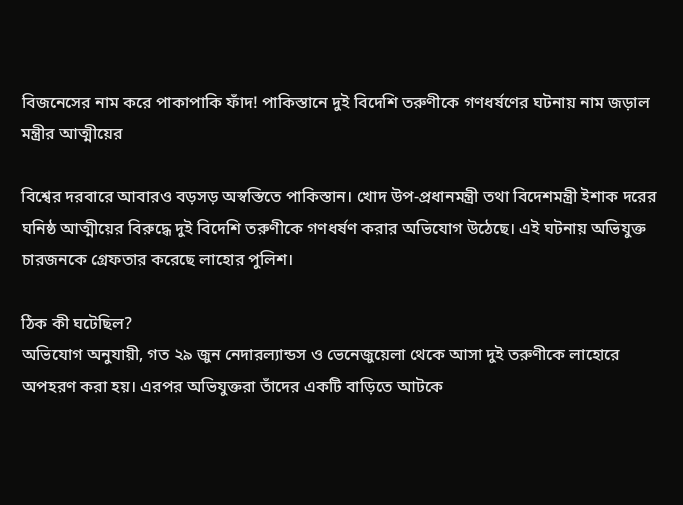বিজনেসের নাম করে পাকাপাকি ফাঁদ! পাকিস্তানে দুই বিদেশি তরুণীকে গণধর্ষণের ঘটনায় নাম জড়াল মন্ত্রীর আত্মীয়ের

বিশ্বের দরবারে আবারও বড়সড় অস্বস্তিতে পাকিস্তান। খোদ উপ-প্রধানমন্ত্রী তথা বিদেশমন্ত্রী ইশাক দরের ঘনিষ্ঠ আত্মীয়ের বিরুদ্ধে দুই বিদেশি তরুণীকে গণধর্ষণ করার অভিযোগ উঠেছে। এই ঘটনায় অভিযুক্ত চারজনকে গ্রেফতার করেছে লাহোর পুলিশ।

ঠিক কী ঘটেছিল?
অভিযোগ অনুযায়ী, গত ২৯ জুন নেদারল্যান্ডস ও ভেনেজুয়েলা থেকে আসা দুই তরুণীকে লাহোরে অপহরণ করা হয়। এরপর অভিযুক্তরা তাঁদের একটি বাড়িতে আটকে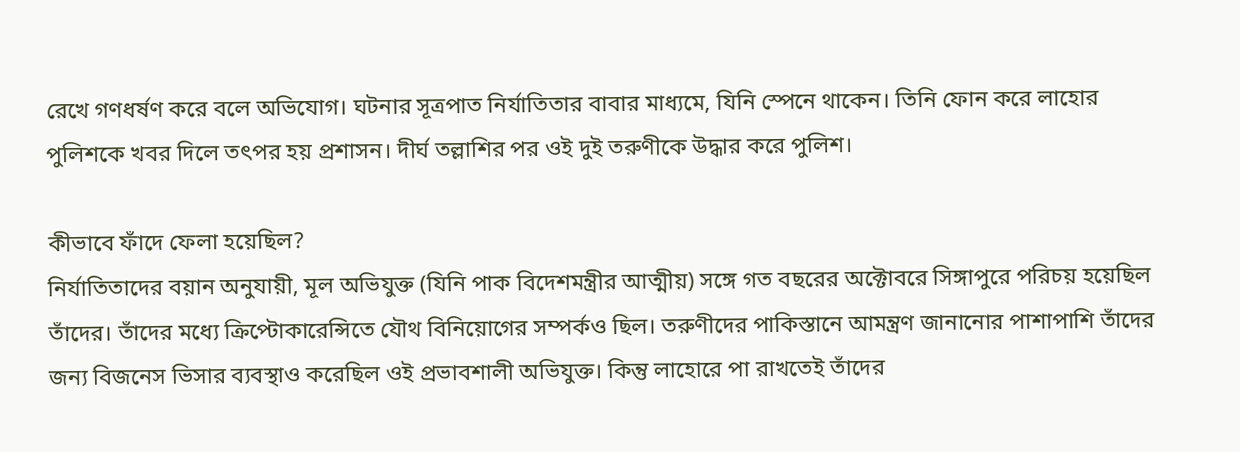রেখে গণধর্ষণ করে বলে অভিযোগ। ঘটনার সূত্রপাত নির্যাতিতার বাবার মাধ্যমে, যিনি স্পেনে থাকেন। তিনি ফোন করে লাহোর পুলিশকে খবর দিলে তৎপর হয় প্রশাসন। দীর্ঘ তল্লাশির পর ওই দুই তরুণীকে উদ্ধার করে পুলিশ।

কীভাবে ফাঁদে ফেলা হয়েছিল?
নির্যাতিতাদের বয়ান অনুযায়ী, মূল অভিযুক্ত (যিনি পাক বিদেশমন্ত্রীর আত্মীয়) সঙ্গে গত বছরের অক্টোবরে সিঙ্গাপুরে পরিচয় হয়েছিল তাঁদের। তাঁদের মধ্যে ক্রিপ্টোকারেন্সিতে যৌথ বিনিয়োগের সম্পর্কও ছিল। তরুণীদের পাকিস্তানে আমন্ত্রণ জানানোর পাশাপাশি তাঁদের জন্য বিজনেস ভিসার ব্যবস্থাও করেছিল ওই প্রভাবশালী অভিযুক্ত। কিন্তু লাহোরে পা রাখতেই তাঁদের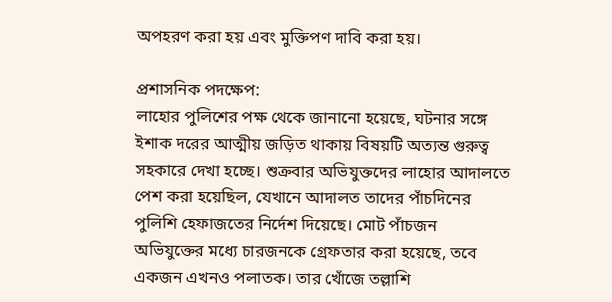অপহরণ করা হয় এবং মুক্তিপণ দাবি করা হয়।

প্রশাসনিক পদক্ষেপ:
লাহোর পুলিশের পক্ষ থেকে জানানো হয়েছে, ঘটনার সঙ্গে ইশাক দরের আত্মীয় জড়িত থাকায় বিষয়টি অত্যন্ত গুরুত্ব সহকারে দেখা হচ্ছে। শুক্রবার অভিযুক্তদের লাহোর আদালতে পেশ করা হয়েছিল, যেখানে আদালত তাদের পাঁচদিনের পুলিশি হেফাজতের নির্দেশ দিয়েছে। মোট পাঁচজন অভিযুক্তের মধ্যে চারজনকে গ্রেফতার করা হয়েছে, তবে একজন এখনও পলাতক। তার খোঁজে তল্লাশি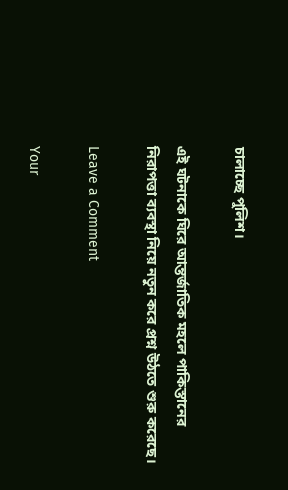চালাচ্ছে পুলিশ।

এই ঘটনাকে ঘিরে আন্তর্জাতিক মহলে পাকিস্তানের নিরাপত্তা ব্যবস্থা নিয়ে নতুন করে প্রশ্ন উঠতে শুরু করেছে।

Leave a Comment

Your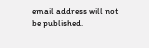email address will not be published.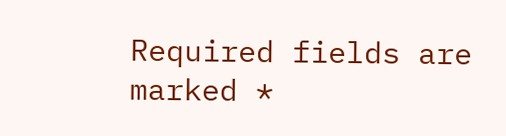Required fields are marked *